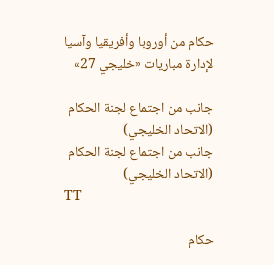حكام من أوروبا وأفريقيا وآسيا لإدارة مباريات «خليجي 27»

جانب من اجتماع لجنة الحكام (الاتحاد الخليجي)
جانب من اجتماع لجنة الحكام (الاتحاد الخليجي)
TT

حكام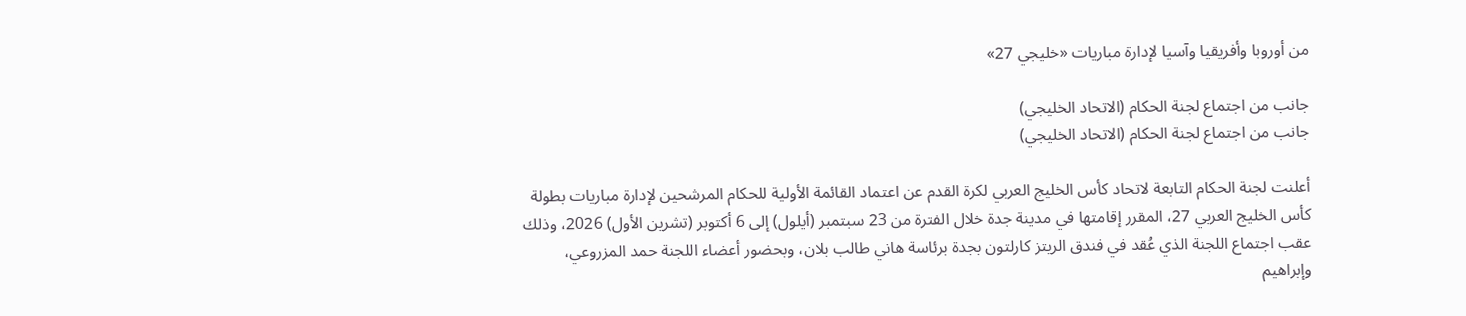من أوروبا وأفريقيا وآسيا لإدارة مباريات «خليجي 27»

جانب من اجتماع لجنة الحكام (الاتحاد الخليجي)
جانب من اجتماع لجنة الحكام (الاتحاد الخليجي)

أعلنت لجنة الحكام التابعة لاتحاد كأس الخليج العربي لكرة القدم عن اعتماد القائمة الأولية للحكام المرشحين لإدارة مباريات بطولة كأس الخليج العربي 27، المقرر إقامتها في مدينة جدة خلال الفترة من 23 سبتمبر (أيلول) إلى 6 أكتوبر (تشرين الأول) 2026، وذلك عقب اجتماع اللجنة الذي عُقد في فندق الريتز كارلتون بجدة برئاسة هاني طالب بلان، وبحضور أعضاء اللجنة حمد المزروعي، وإبراهيم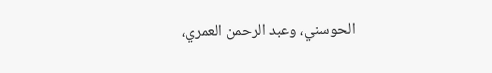الحوسني، وعبد الرحمن العمري،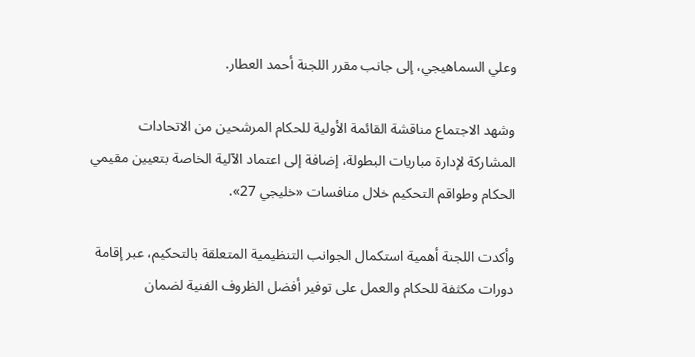وعلي السماهيجي، إلى جانب مقرر اللجنة أحمد العطار.

وشهد الاجتماع مناقشة القائمة الأولية للحكام المرشحين من الاتحادات المشاركة لإدارة مباريات البطولة، إضافة إلى اعتماد الآلية الخاصة بتعيين مقيمي الحكام وطواقم التحكيم خلال منافسات «خليجي 27».

وأكدت اللجنة أهمية استكمال الجوانب التنظيمية المتعلقة بالتحكيم، عبر إقامة دورات مكثفة للحكام والعمل على توفير أفضل الظروف الفنية لضمان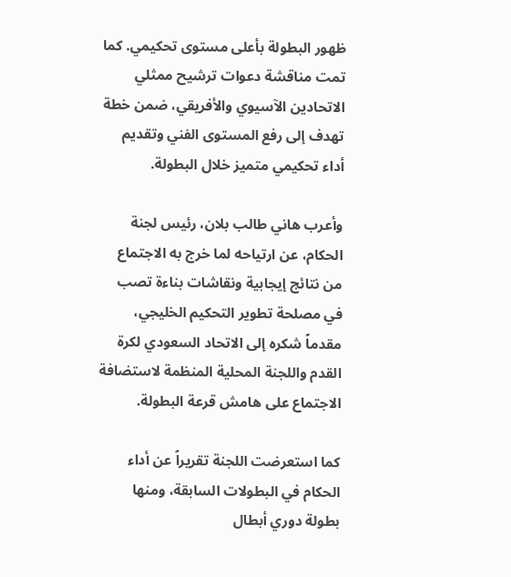ظهور البطولة بأعلى مستوى تحكيمي. كما تمت مناقشة دعوات ترشيح ممثلي الاتحادين الآسيوي والأفريقي، ضمن خطة تهدف إلى رفع المستوى الفني وتقديم أداء تحكيمي متميز خلال البطولة.

وأعرب هاني طالب بلان، رئيس لجنة الحكام، عن ارتياحه لما خرج به الاجتماع من نتائج إيجابية ونقاشات بناءة تصب في مصلحة تطوير التحكيم الخليجي، مقدماً شكره إلى الاتحاد السعودي لكرة القدم واللجنة المحلية المنظمة لاستضافة الاجتماع على هامش قرعة البطولة.

كما استعرضت اللجنة تقريراً عن أداء الحكام في البطولات السابقة، ومنها بطولة دوري أبطال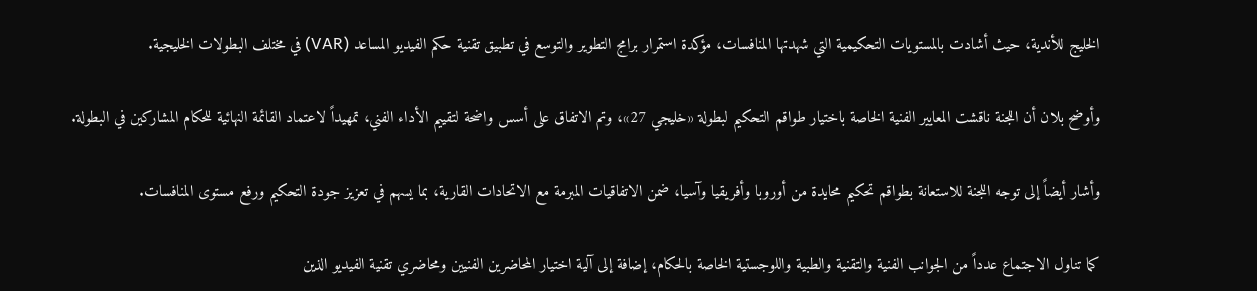الخليج للأندية، حيث أشادت بالمستويات التحكيمية التي شهدتها المنافسات، مؤكدة استمرار برامج التطوير والتوسع في تطبيق تقنية حكم الفيديو المساعد (VAR) في مختلف البطولات الخليجية.

وأوضح بلان أن اللجنة ناقشت المعايير الفنية الخاصة باختيار طواقم التحكيم لبطولة «خليجي 27»، وتم الاتفاق على أسس واضحة لتقييم الأداء الفني، تمهيداً لاعتماد القائمة النهائية للحكام المشاركين في البطولة.

وأشار أيضاً إلى توجه اللجنة للاستعانة بطواقم تحكيم محايدة من أوروبا وأفريقيا وآسيا، ضمن الاتفاقيات المبرمة مع الاتحادات القارية، بما يسهم في تعزيز جودة التحكيم ورفع مستوى المنافسات.

كما تناول الاجتماع عدداً من الجوانب الفنية والتقنية والطبية واللوجستية الخاصة بالحكام، إضافة إلى آلية اختيار المحاضرين الفنيين ومحاضري تقنية الفيديو الذين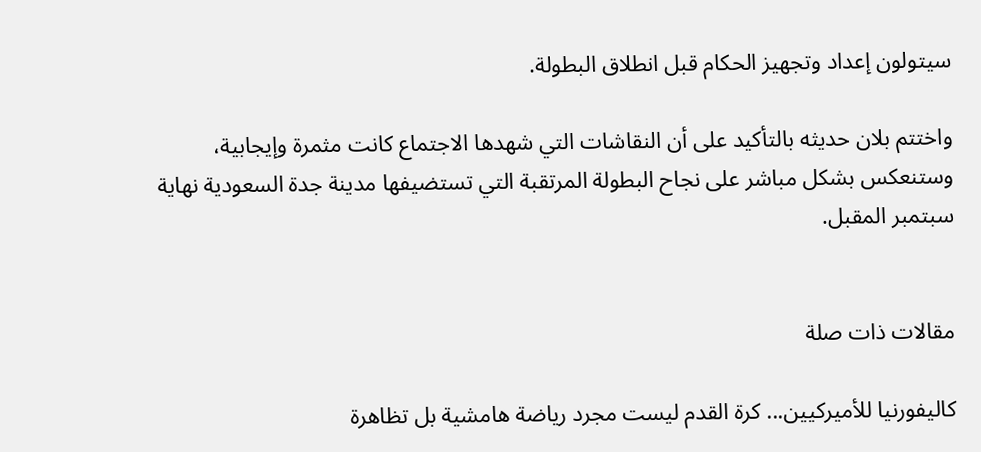سيتولون إعداد وتجهيز الحكام قبل انطلاق البطولة.

واختتم بلان حديثه بالتأكيد على أن النقاشات التي شهدها الاجتماع كانت مثمرة وإيجابية، وستنعكس بشكل مباشر على نجاح البطولة المرتقبة التي تستضيفها مدينة جدة السعودية نهاية سبتمبر المقبل.


مقالات ذات صلة

كاليفورنيا للأميركيين... كرة القدم ليست مجرد رياضة هامشية بل تظاهرة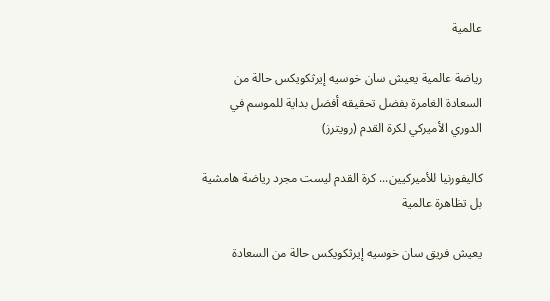عالمية

رياضة عالمية يعيش سان خوسيه إيرثكويكس حالة من السعادة الغامرة بفضل تحقيقه أفضل بداية للموسم في الدوري الأميركي لكرة القدم (رويترز)

كاليفورنيا للأميركيين... كرة القدم ليست مجرد رياضة هامشية بل تظاهرة عالمية

يعيش فريق سان خوسيه إيرثكويكس حالة من السعادة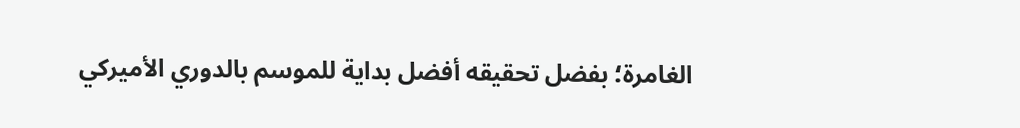الغامرة؛ بفضل تحقيقه أفضل بداية للموسم بالدوري الأميركي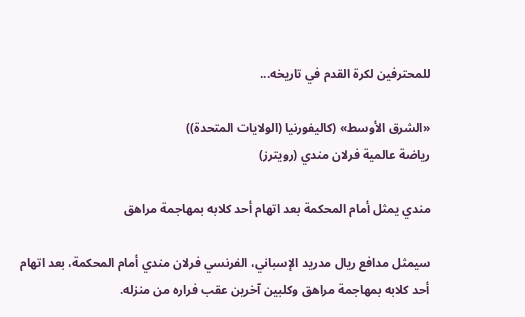للمحترفين لكرة القدم في تاريخه...

«الشرق الأوسط» (كاليفورنيا (الولايات المتحدة))
رياضة عالمية فرلان مندي (رويترز)

مندي يمثل أمام المحكمة بعد اتهام أحد كلابه بمهاجمة مراهق

سيمثل مدافع ريال مدريد الإسباني، الفرنسي فرلان مندي أمام المحكمة، بعد اتهام أحد كلابه بمهاجمة مراهق وكلبين آخرين عقب فراره من منزله.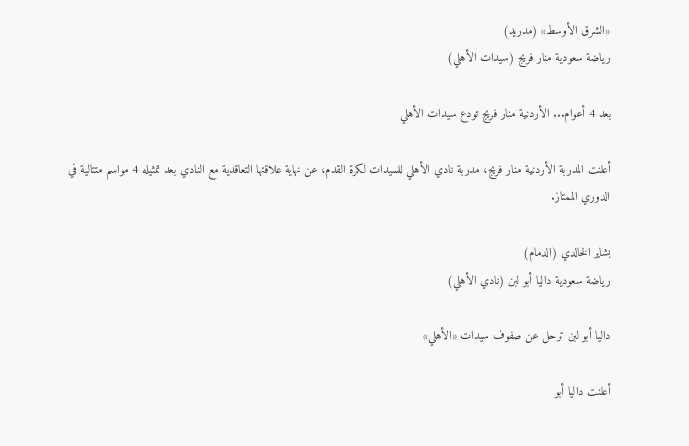«الشرق الأوسط» (مدريد)
رياضة سعودية منار فريج (سيدات الأهلي)

بعد 4 أعوام... الأردنية منار فريج تودع سيدات الأهلي

أعلنت المدربة الأردنية منار فريج، مدربة نادي الأهلي للسيدات لكرة القدم، عن نهاية علاقتها التعاقدية مع النادي بعد تمثيله 4 مواسم متتالية في الدوري الممتاز.

بشاير الخالدي (الدمام)
رياضة سعودية داليا أبو لبن (نادي الأهلي)

داليا أبو لبن ترحل عن صفوف سيدات «الأهلي»

أعلنت داليا أبو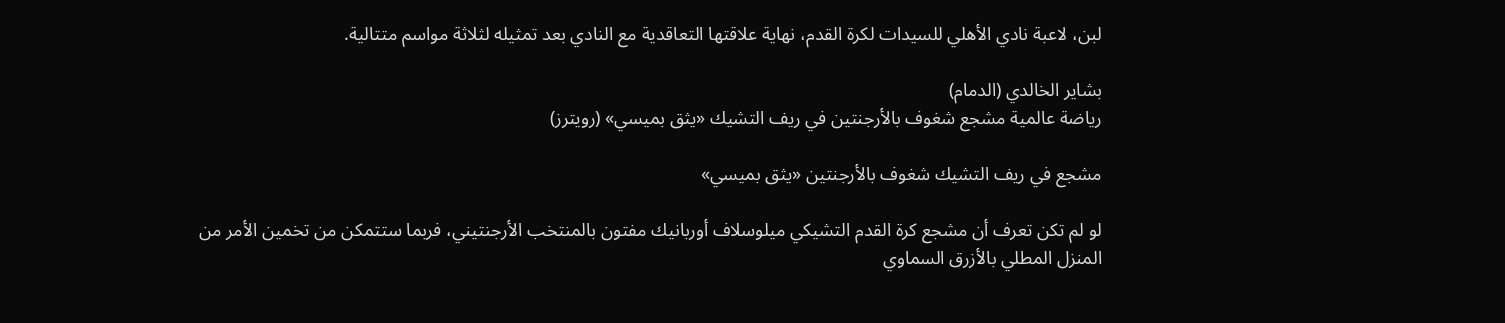لبن، لاعبة نادي الأهلي للسيدات لكرة القدم، نهاية علاقتها التعاقدية مع النادي بعد تمثيله لثلاثة مواسم متتالية.

بشاير الخالدي (الدمام)
رياضة عالمية مشجع شغوف بالأرجنتين في ريف التشيك «يثق بميسي» (رويترز)

مشجع في ريف التشيك شغوف بالأرجنتين «يثق بميسي»

لو لم تكن تعرف أن مشجع كرة القدم التشيكي ميلوسلاف أوربانيك مفتون بالمنتخب الأرجنتيني، فربما ستتمكن من تخمين الأمر من المنزل المطلي بالأزرق السماوي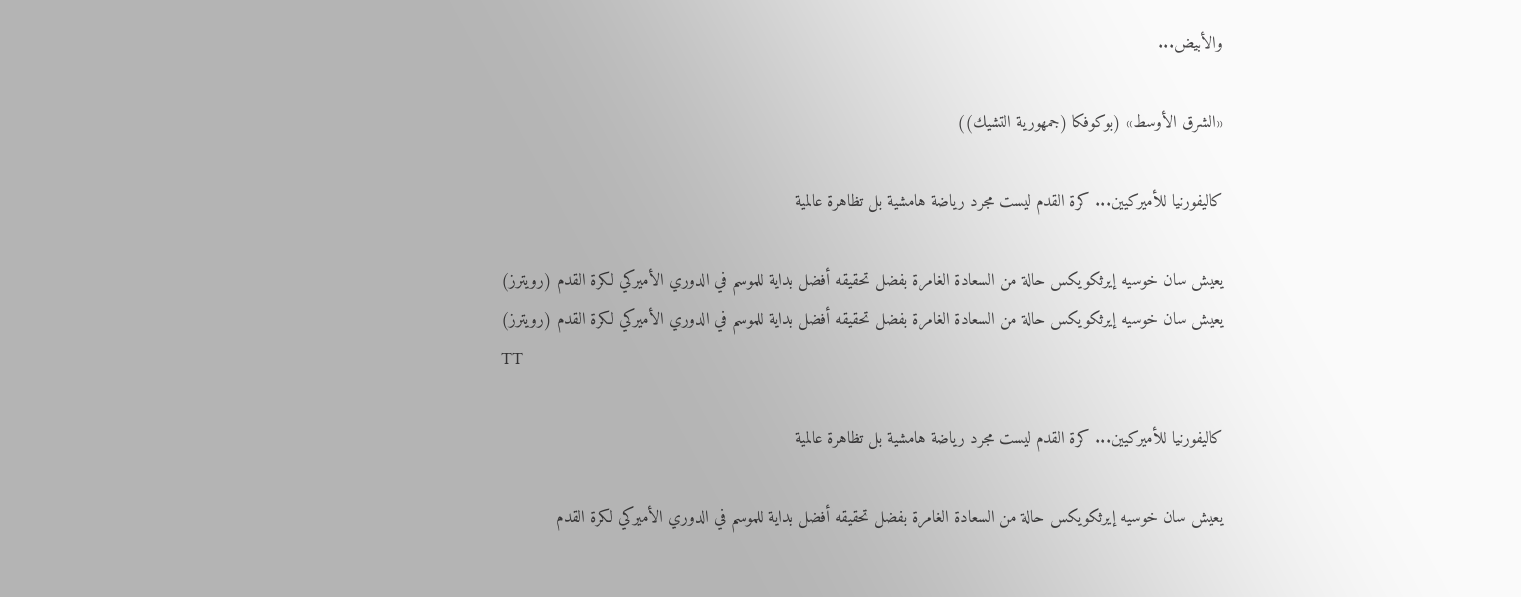والأبيض...

«الشرق الأوسط» (بوكوفكا (جمهورية التشيك))

كاليفورنيا للأميركيين... كرة القدم ليست مجرد رياضة هامشية بل تظاهرة عالمية

يعيش سان خوسيه إيرثكويكس حالة من السعادة الغامرة بفضل تحقيقه أفضل بداية للموسم في الدوري الأميركي لكرة القدم (رويترز)
يعيش سان خوسيه إيرثكويكس حالة من السعادة الغامرة بفضل تحقيقه أفضل بداية للموسم في الدوري الأميركي لكرة القدم (رويترز)
TT

كاليفورنيا للأميركيين... كرة القدم ليست مجرد رياضة هامشية بل تظاهرة عالمية

يعيش سان خوسيه إيرثكويكس حالة من السعادة الغامرة بفضل تحقيقه أفضل بداية للموسم في الدوري الأميركي لكرة القدم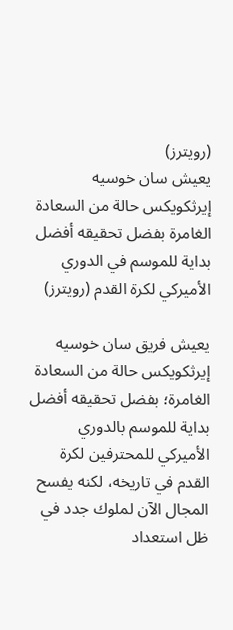(رويترز)
يعيش سان خوسيه إيرثكويكس حالة من السعادة الغامرة بفضل تحقيقه أفضل بداية للموسم في الدوري الأميركي لكرة القدم (رويترز)

يعيش فريق سان خوسيه إيرثكويكس حالة من السعادة الغامرة؛ بفضل تحقيقه أفضل بداية للموسم بالدوري الأميركي للمحترفين لكرة القدم في تاريخه، لكنه يفسح المجال الآن لملوك جدد في ظل استعداد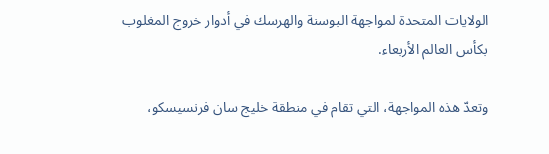الولايات المتحدة لمواجهة البوسنة والهرسك في أدوار خروج المغلوب بكأس العالم الأربعاء.

وتعدّ هذه المواجهة، التي تقام في منطقة خليج سان فرنسيسكو،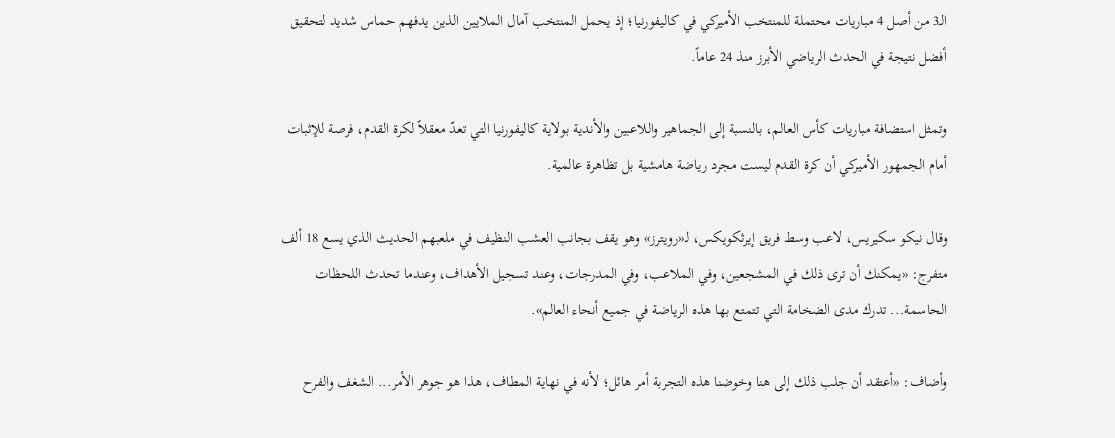الـ3 من أصل 4 مباريات محتملة للمنتخب الأميركي في كاليفورنيا؛ إذ يحمل المنتخب آمال الملايين الذين يدفهم حماس شديد لتحقيق أفضل نتيجة في الحدث الرياضي الأبرز منذ 24 عاماً.

وتمثل استضافة مباريات كأس العالم، بالنسبة إلى الجماهير واللاعبين والأندية بولاية كاليفورنيا التي تعدّ معقلاً لكرة القدم، فرصة للإثبات أمام الجمهور الأميركي أن كرة القدم ليست مجرد رياضة هامشية بل تظاهرة عالمية.

وقال نيكو سكيريس، لاعب وسط فريق إيرثكويكس، لـ«رويترز» وهو يقف بجانب العشب النظيف في ملعبهم الحديث الذي يسع 18 ألف متفرج: «يمكنك أن ترى ذلك في المشجعين، وفي الملاعب، وفي المدرجات، وعند تسجيل الأهداف، وعندما تحدث اللحظات الحاسمة... تدرك مدى الضخامة التي تتمتع بها هذه الرياضة في جميع أنحاء العالم».

وأضاف: «أعتقد أن جلب ذلك إلى هنا وخوضنا هذه التجربة أمر هائل؛ لأنه في نهاية المطاف، هذا هو جوهر الأمر... الشغف والفرح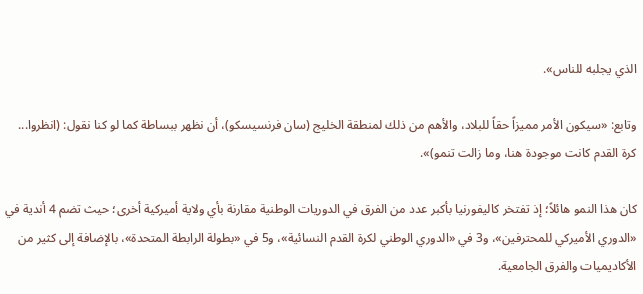الذي يجلبه للناس».

وتابع: «سيكون الأمر مميزاً حقاً للبلاد، والأهم من ذلك لمنطقة الخليج (سان فرنسيسكو)، أن نظهر ببساطة كما لو كنا نقول: (انظروا... كرة القدم كانت موجودة هنا، وما زالت تنمو)».

كان هذا النمو هائلاً؛ إذ تفتخر كاليفورنيا بأكبر عدد من الفرق في الدوريات الوطنية مقارنة بأي ولاية أميركية أخرى؛ حيث تضم 4 أندية في «الدوري الأميركي للمحترفين»، و3 في «الدوري الوطني لكرة القدم النسائية»، و5 في «بطولة الرابطة المتحدة»، بالإضافة إلى كثير من الأكاديميات والفرق الجامعية.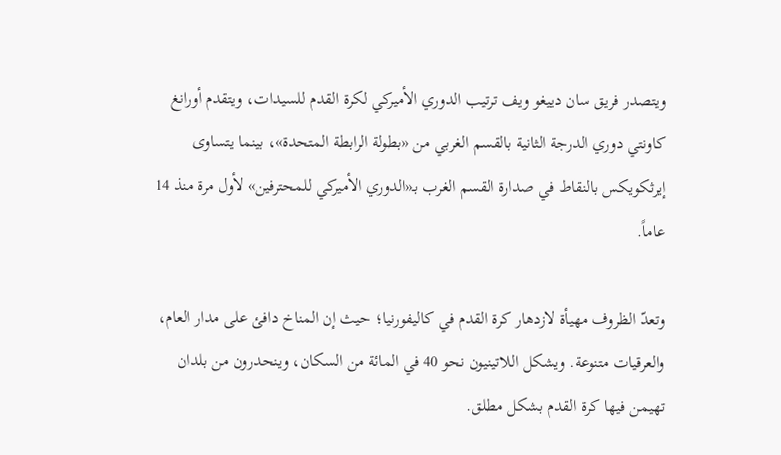ويتصدر فريق سان دييغو ويف ترتيب الدوري الأميركي لكرة القدم للسيدات، ويتقدم أورانغ كاونتي دوري الدرجة الثانية بالقسم الغربي من «بطولة الرابطة المتحدة»، بينما يتساوى إيرثكويكس بالنقاط في صدارة القسم الغرب بـ«الدوري الأميركي للمحترفين» لأول مرة منذ 14 عاماً.

وتعدّ الظروف مهيأة لازدهار كرة القدم في كاليفورنيا؛ حيث إن المناخ دافئ على مدار العام، والعرقيات متنوعة. ويشكل اللاتينيون نحو 40 في المائة من السكان، وينحدرون من بلدان تهيمن فيها كرة القدم بشكل مطلق.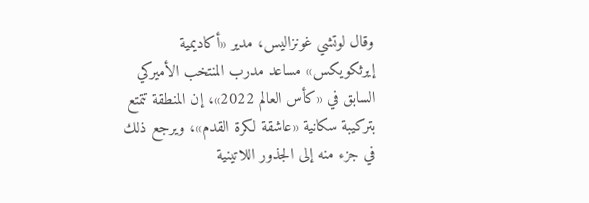وقال لوتشي غونزاليس، مدير «أكاديمية إيرثكويكس» مساعد مدرب المنتخب الأميركي السابق في «كأس العالم 2022»، إن المنطقة تتمتع بتركيبة سكانية «عاشقة لكرة القدم»، ويرجع ذلك في جزء منه إلى الجذور اللاتينية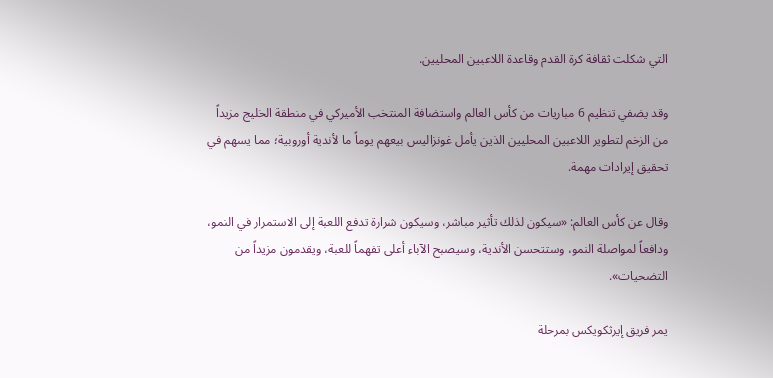التي شكلت ثقافة كرة القدم وقاعدة اللاعبين المحليين.

وقد يضفي تنظيم 6 مباريات من كأس العالم واستضافة المنتخب الأميركي في منطقة الخليج مزيداً من الزخم لتطوير اللاعبين المحليين الذين يأمل غونزاليس بيعهم يوماً ما لأندية أوروبية؛ مما يسهم في تحقيق إيرادات مهمة.

وقال عن كأس العالم: «سيكون لذلك تأثير مباشر، وسيكون شرارة تدفع اللعبة إلى الاستمرار في النمو، ودافعاً لمواصلة النمو، وستتحسن الأندية، وسيصبح الآباء أعلى تفهماً للعبة، ويقدمون مزيداً من التضحيات».

يمر فريق إيرثكويكس بمرحلة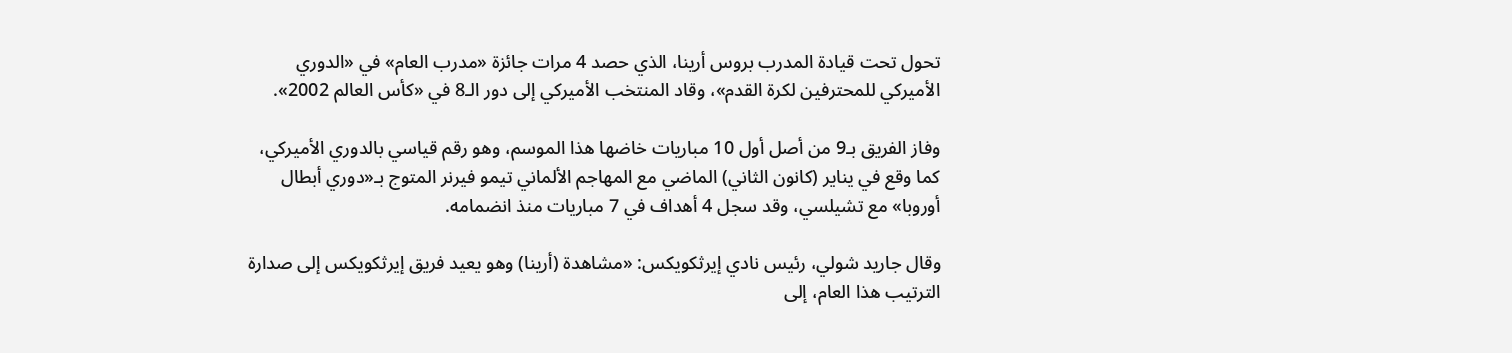تحول تحت قيادة المدرب بروس أرينا، الذي حصد 4 مرات جائزة «مدرب العام» في «الدوري الأميركي للمحترفين لكرة القدم»، وقاد المنتخب الأميركي إلى دور الـ8 في «كأس العالم 2002».

وفاز الفريق بـ9 من أصل أول 10 مباريات خاضها هذا الموسم، وهو رقم قياسي بالدوري الأميركي، كما وقع في يناير (كانون الثاني) الماضي مع المهاجم الألماني تيمو فيرنر المتوج بـ«دوري أبطال أوروبا» مع تشيلسي، وقد سجل 4 أهداف في 7 مباريات منذ انضمامه.

وقال جاريد شولي، رئيس نادي إيرثكويكس: «مشاهدة (أرينا) وهو يعيد فريق إيرثكويكس إلى صدارة الترتيب هذا العام، إلى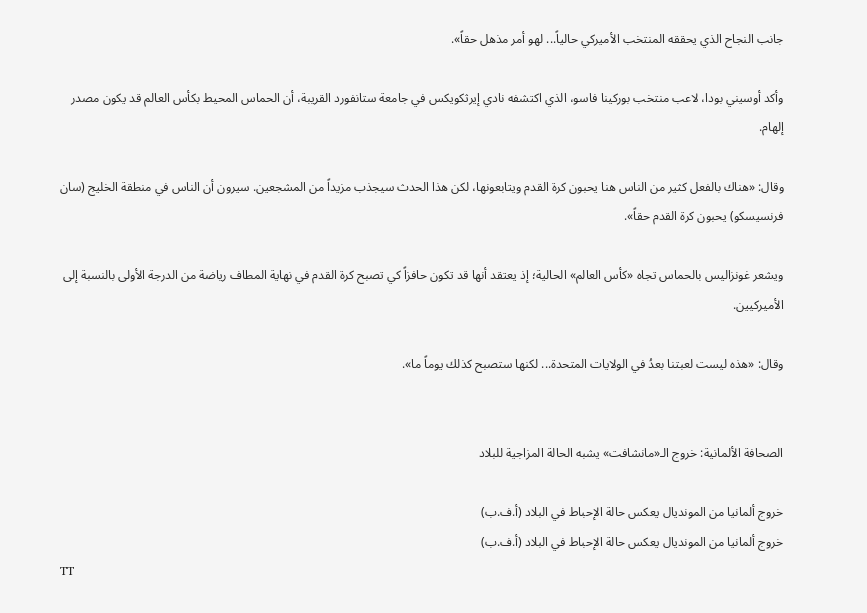جانب النجاح الذي يحققه المنتخب الأميركي حالياً... لهو أمر مذهل حقاً».

وأكد أوسيني بودا، لاعب منتخب بوركينا فاسو، الذي اكتشفه نادي إيرثكويكس في جامعة ستانفورد القريبة، أن الحماس المحيط بكأس العالم قد يكون مصدر إلهام.

وقال: «هناك بالفعل كثير من الناس هنا يحبون كرة القدم ويتابعونها، لكن هذا الحدث سيجذب مزيداً من المشجعين. سيرون أن الناس في منطقة الخليج (سان فرنسيسكو) يحبون كرة القدم حقاً».

ويشعر غونزاليس بالحماس تجاه «كأس العالم» الحالية؛ إذ يعتقد أنها قد تكون حافزاً كي تصبح كرة القدم في نهاية المطاف رياضة من الدرجة الأولى بالنسبة إلى الأميركيين.

وقال: «هذه ليست لعبتنا بعدُ في الولايات المتحدة... لكنها ستصبح كذلك يوماً ما».


الصحافة الألمانية: خروج الـ«مانشافت» يشبه الحالة المزاجية للبلاد

خروج ألمانيا من المونديال يعكس حالة الإحباط في البلاد (أ.ف.ب)
خروج ألمانيا من المونديال يعكس حالة الإحباط في البلاد (أ.ف.ب)
TT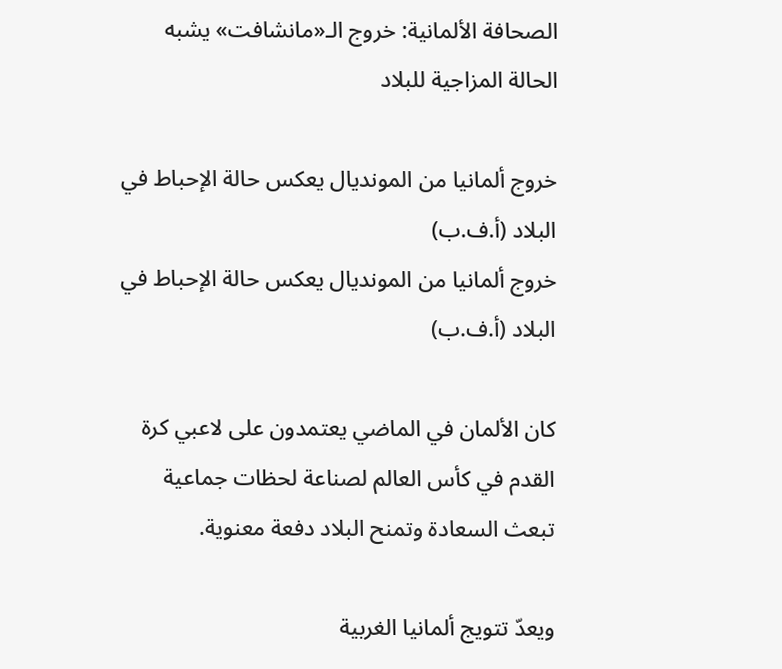الصحافة الألمانية: خروج الـ«مانشافت» يشبه الحالة المزاجية للبلاد

خروج ألمانيا من المونديال يعكس حالة الإحباط في البلاد (أ.ف.ب)
خروج ألمانيا من المونديال يعكس حالة الإحباط في البلاد (أ.ف.ب)

كان الألمان في الماضي يعتمدون على لاعبي كرة القدم في كأس العالم لصناعة لحظات جماعية تبعث السعادة وتمنح البلاد دفعة معنوية.

ويعدّ تتويج ألمانيا الغربية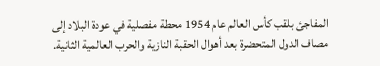المفاجئ بلقب كأس العالم عام 1954 محطة مفصلية في عودة البلاد إلى مصاف الدول المتحضرة بعد أهوال الحقبة النازية والحرب العالمية الثانية.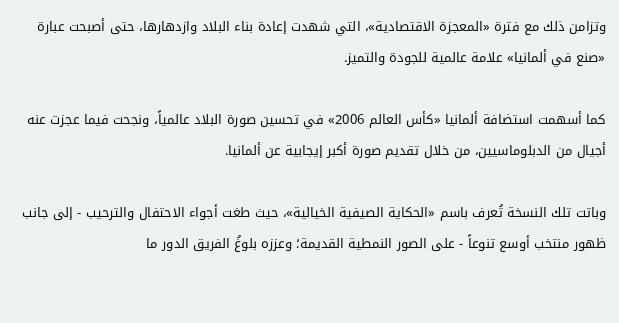وتزامن ذلك مع فترة «المعجزة الاقتصادية»، التي شهدت إعادة بناء البلاد وازدهارها، حتى أصبحت عبارة «صنع في ألمانيا» علامة عالمية للجودة والتميز.

كما أسهمت استضافة ألمانيا «كأس العالم 2006» في تحسين صورة البلاد عالمياً، ونجحت فيما عجزت عنه أجيال من الدبلوماسيين، من خلال تقديم صورة أكبر إيجابية عن ألمانيا.

وباتت تلك النسخة تُعرف باسم «الحكاية الصيفية الخيالية»، حيث طغت أجواء الاحتفال والترحيب - إلى جانب ظهور منتخب أوسع تنوعاً - على الصور النمطية القديمة؛ وعززه بلوغُ الفريق الدور ما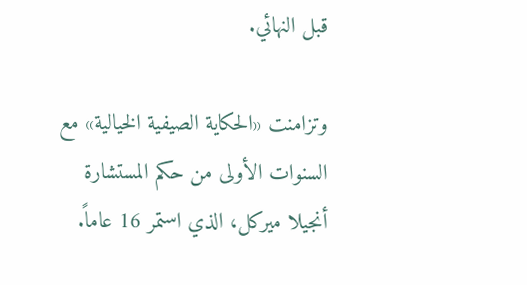قبل النهائي.

وتزامنت «الحكاية الصيفية الخيالية» مع السنوات الأولى من حكم المستشارة أنجيلا ميركل، الذي استمر 16 عاماً.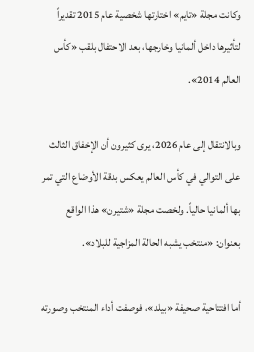وكانت مجلة «تايم» اختارتها شخصية عام 2015 تقديراً لتأثيرها داخل ألمانيا وخارجها، بعد الاحتفال بلقب «كأس العالم 2014».

وبالانتقال إلى عام 2026، يرى كثيرون أن الإخفاق الثالث على التوالي في كأس العالم يعكس بدقة الأوضاع التي تمر بها ألمانيا حالياً. ولخصت مجلة «شتيرن» هذا الواقع بعنوان: «منتخب يشبه الحالة المزاجية للبلاد».

أما افتتاحية صحيفة «بيلد»، فوصفت أداء المنتخب وصورته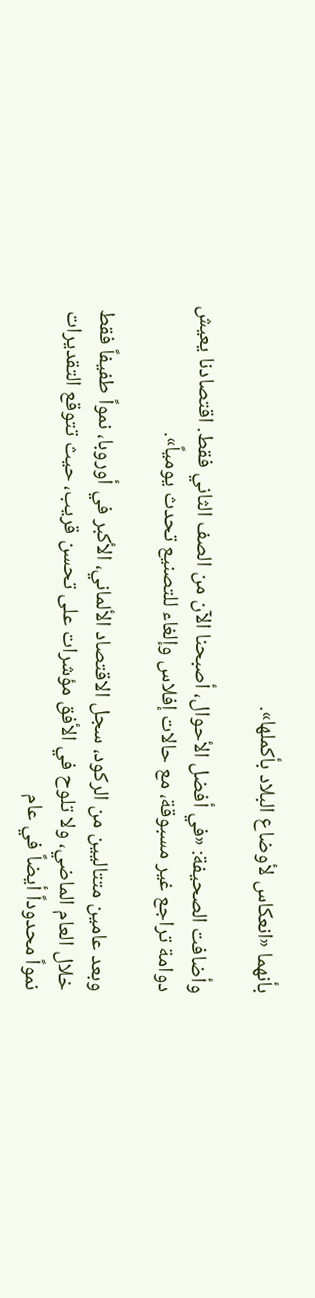بأنهما «انعكاس لأوضاع البلاد بأكملها».

وأضافت الصحيفة: «في أفضل الأحوال، أصبحنا الآن من الصف الثاني فقط. اقتصادنا يعيش دوامة تراجع غير مسبوقة، مع حالات إفلاس وإلغاء للتصنيع تحدث يومياً».

وبعد عامين متتاليين من الركود، سجل الاقتصاد الألماني، الأكبر في أوروبا، نمواً طفيفاً فقط خلال العام الماضي، ولا تلوح في الأفق مؤشرات على تحسن قريب، حيث تتوقع التقديرات نمواً محدوداً أيضاً في عام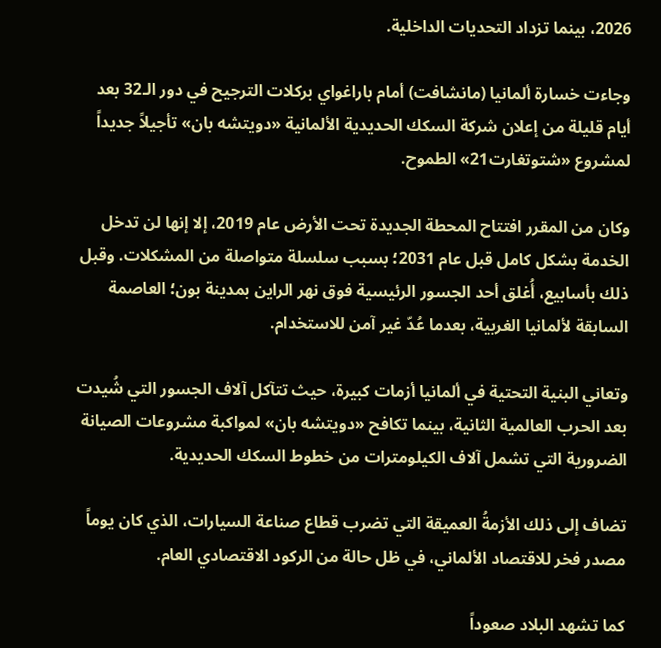2026، بينما تزداد التحديات الداخلية.

وجاءت خسارة ألمانيا (مانشافت) أمام باراغواي بركلات الترجيح في دور الـ32 بعد أيام قليلة من إعلان شركة السكك الحديدية الألمانية «دويتشه بان» تأجيلاً جديداً لمشروع «شتوتغارت21» الطموح.

وكان من المقرر افتتاح المحطة الجديدة تحت الأرض عام 2019، إلا إنها لن تدخل الخدمة بشكل كامل قبل عام 2031؛ بسبب سلسلة متواصلة من المشكلات. وقبل ذلك بأسابيع، أُغلق أحد الجسور الرئيسية فوق نهر الراين بمدينة بون؛ العاصمة السابقة لألمانيا الغربية، بعدما عُدّ غير آمن للاستخدام.

وتعاني البنية التحتية في ألمانيا أزمات كبيرة، حيث تتآكل آلاف الجسور التي شُيدت بعد الحرب العالمية الثانية، بينما تكافح «دويتشه بان» لمواكبة مشروعات الصيانة الضرورية التي تشمل آلاف الكيلومترات من خطوط السكك الحديدية.

تضاف إلى ذلك الأزمةُ العميقة التي تضرب قطاع صناعة السيارات، الذي كان يوماً مصدر فخر للاقتصاد الألماني، في ظل حالة من الركود الاقتصادي العام.

كما تشهد البلاد صعوداً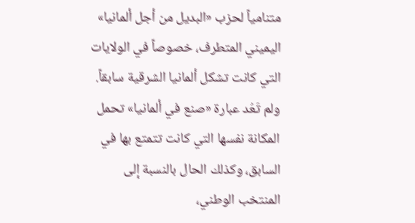متنامياً لحزب «البديل من أجل ألمانيا» اليميني المتطرف، خصوصاً في الولايات التي كانت تشكل ألمانيا الشرقية سابقاً. ولم تَعُد عبارة «صنع في ألمانيا» تحمل المكانة نفسها التي كانت تتمتع بها في السابق، وكذلك الحال بالنسبة إلى المنتخب الوطني،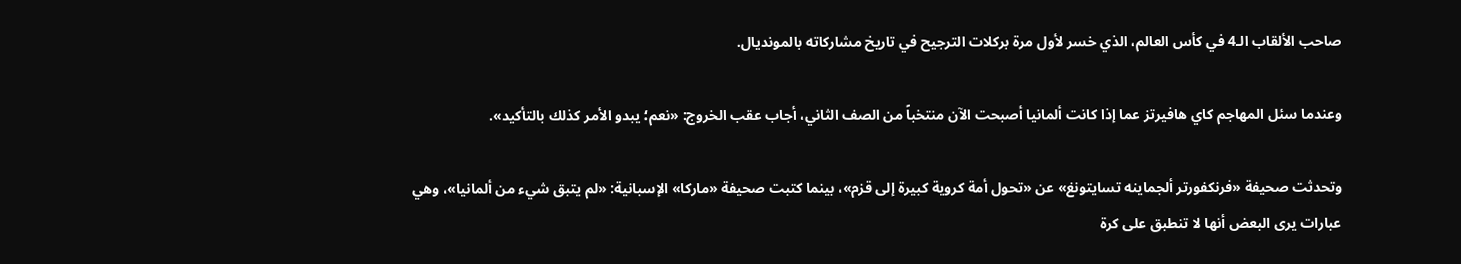صاحب الألقاب الـ4 في كأس العالم، الذي خسر لأول مرة بركلات الترجيح في تاريخ مشاركاته بالمونديال.

وعندما سئل المهاجم كاي هافيرتز عما إذا كانت ألمانيا أصبحت الآن منتخباً من الصف الثاني، أجاب عقب الخروج: «نعم؛ يبدو الأمر كذلك بالتأكيد».

وتحدثت صحيفة «فرنكفورتر ألجماينه تسايتونغ» عن «تحول أمة كروية كبيرة إلى قزم»، بينما كتبت صحيفة «ماركا» الإسبانية: «لم يتبق شيء من ألمانيا»، وهي عبارات يرى البعض أنها لا تنطبق على كرة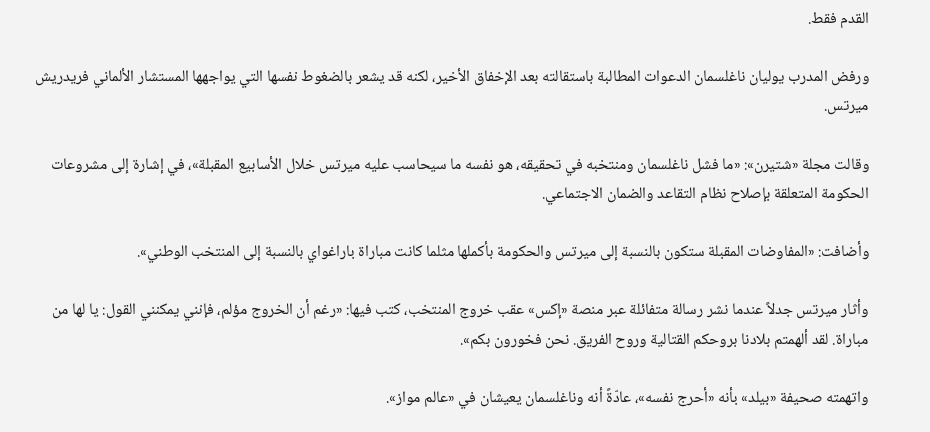القدم فقط.

ورفض المدرب يوليان ناغلسمان الدعوات المطالبة باستقالته بعد الإخفاق الأخير، لكنه قد يشعر بالضغوط نفسها التي يواجهها المستشار الألماني فريدريش ميرتس.

وقالت مجلة «شتيرن»: «ما فشل ناغلسمان ومنتخبه في تحقيقه، هو نفسه ما سيحاسب عليه ميرتس خلال الأسابيع المقبلة»، في إشارة إلى مشروعات الحكومة المتعلقة بإصلاح نظام التقاعد والضمان الاجتماعي.

وأضافت: «المفاوضات المقبلة ستكون بالنسبة إلى ميرتس والحكومة بأكملها مثلما كانت مباراة باراغواي بالنسبة إلى المنتخب الوطني».

وأثار ميرتس جدلاً عندما نشر رسالة متفائلة عبر منصة «إكس» عقب خروج المنتخب، كتب فيها: «رغم أن الخروج مؤلم، فإنني يمكنني القول: يا لها من مباراة. لقد ألهمتم بلادنا بروحكم القتالية وروح الفريق. نحن فخورون بكم».

واتهمته صحيفة «بيلد» بأنه «أحرج نفسه»، عادّةً أنه وناغلسمان يعيشان في «عالم مواز».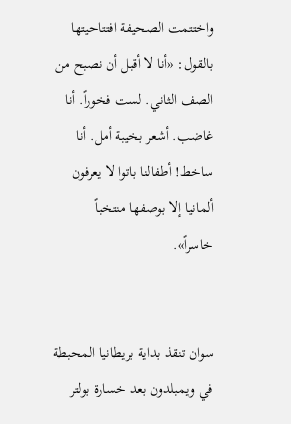واختتمت الصحيفة افتتاحيتها بالقول: «أنا لا أقبل أن نصبح من الصف الثاني. لست فخوراً. أنا غاضب. أشعر بخيبة أمل. أنا ساخط! أطفالنا باتوا لا يعرفون ألمانيا إلا بوصفها منتخباً خاسراً».


سوان تنقذ بداية بريطانيا المحبطة في ويمبلدون بعد خسارة بولتر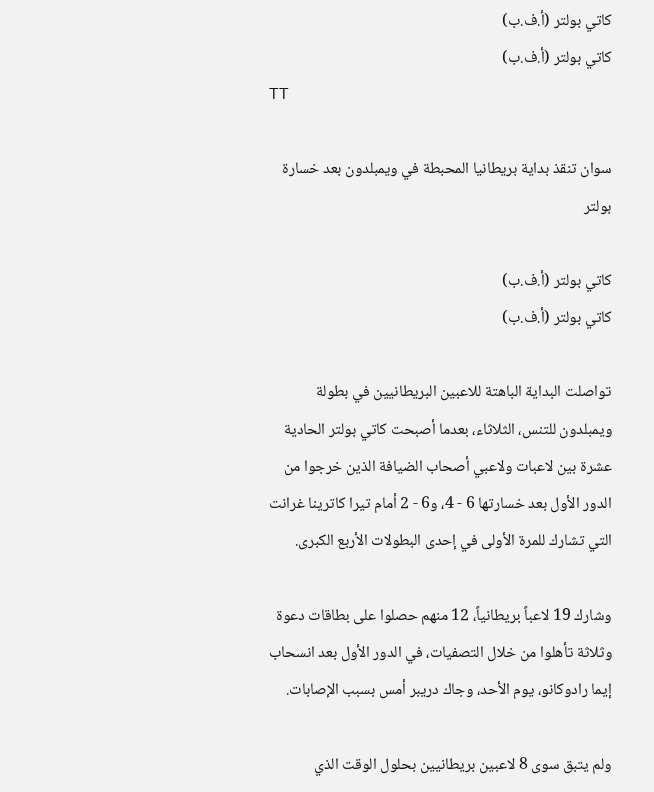كاتي بولتر (أ.ف.ب)
كاتي بولتر (أ.ف.ب)
TT

سوان تنقذ بداية بريطانيا المحبطة في ويمبلدون بعد خسارة بولتر

كاتي بولتر (أ.ف.ب)
كاتي بولتر (أ.ف.ب)

تواصلت البداية الباهتة للاعبين البريطانيين في بطولة ويمبلدون للتنس، الثلاثاء، بعدما أصبحت كاتي بولتر الحادية عشرة بين لاعبات ولاعبي أصحاب الضيافة الذين خرجوا من الدور الأول بعد خسارتها 6 - 4، و6 - 2 أمام تيرا كاترينا غرانت التي تشارك للمرة الأولى في إحدى البطولات الأربع الكبرى.

وشارك 19 لاعباً بريطانياً، 12 منهم حصلوا على بطاقات دعوة وثلاثة تأهلوا من خلال التصفيات، في الدور الأول بعد انسحاب إيما رادوكانو، يوم الأحد، وجاك دريبر أمس بسبب الإصابات.

ولم يتبق سوى 8 لاعبين بريطانيين بحلول الوقت الذي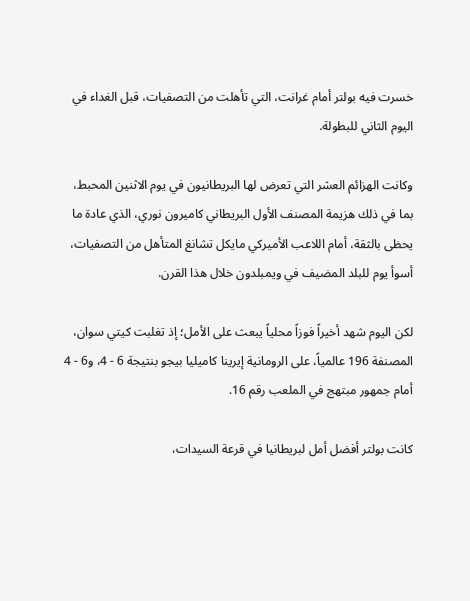خسرت فيه بولتر أمام غرانت، التي تأهلت من التصفيات، قبل الغداء في اليوم الثاني للبطولة.

وكانت الهزائم العشر التي تعرض لها البريطانيون في يوم الاثنين المحبط، بما في ذلك هزيمة المصنف الأول البريطاني كاميرون نوري، الذي عادة ما يحظى بالثقة، أمام اللاعب الأميركي مايكل تشانغ المتأهل من التصفيات، أسوأ يوم للبلد المضيف في ويمبلدون خلال هذا القرن.

لكن اليوم شهد أخيراً فوزاً محلياً يبعث على الأمل؛ إذ تغلبت كيتي سوان، المصنفة 196 عالمياً، على الرومانية إيرينا كاميليا بيجو بنتيجة 6 - 4، و6 - 4 أمام جمهور مبتهج في الملعب رقم 16.

كانت بولتر أفضل أمل لبريطانيا في قرعة السيدات،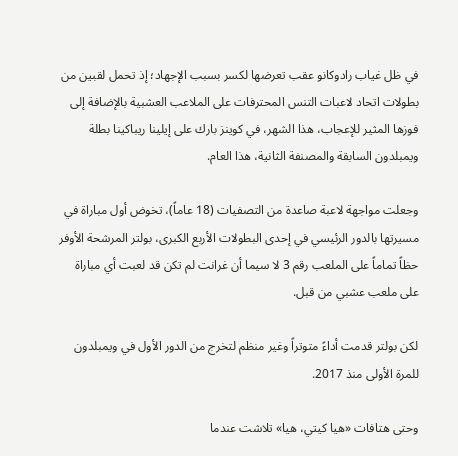في ظل غياب رادوكانو عقب تعرضها لكسر بسبب الإجهاد؛ إذ تحمل لقبين من بطولات اتحاد لاعبات التنس المحترفات على الملاعب العشبية بالإضافة إلى فوزها المثير للإعجاب، هذا الشهر، في كوينز بارك على إيلينا ريباكينا بطلة ويمبلدون السابقة والمصنفة الثانية، هذا العام.

وجعلت مواجهة لاعبة صاعدة من التصفيات (18 عاماً)، تخوض أول مباراة في مسيرتها بالدور الرئيسي في إحدى البطولات الأربع الكبرى، بولتر المرشحة الأوفر حظاً تماماً على الملعب رقم 3 لا سيما أن غرانت لم تكن قد لعبت أي مباراة على ملعب عشبي من قبل.

لكن بولتر قدمت أداءً متوتراً وغير منظم لتخرج من الدور الأول في ويمبلدون للمرة الأولى منذ 2017.

وحتى هتافات «هيا كيتي، هيا» تلاشت عندما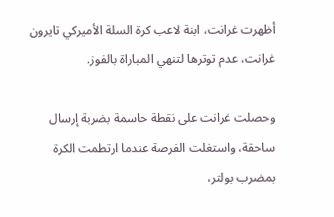أظهرت غرانت، ابنة لاعب كرة السلة الأميركي تايرون غرانت، عدم توترها لتنهي المباراة بالفوز.

وحصلت غرانت على نقطة حاسمة بضربة إرسال ساحقة، واستغلت الفرصة عندما ارتطمت الكرة بمضرب بولتر،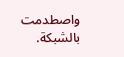واصطدمت بالشبكة.